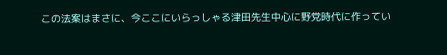この法案はまさに、今ここにいらっしゃる津田先生中心に野党時代に作ってい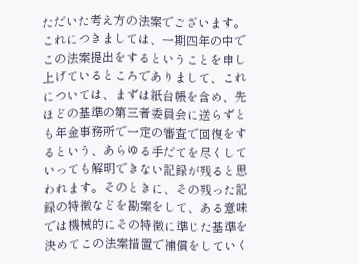ただいた考え方の法案でございます。これにつきましては、一期四年の中でこの法案提出をするということを申し上げているところでありまして、これについては、まずは紙台帳を含め、先ほどの基準の第三者委員会に送らずとも年金事務所で一定の審査で回復をするという、あらゆる手だてを尽くしていっても解明できない記録が残ると思われます。そのときに、その残った記録の特徴などを勘案をして、ある意味では機械的にその特徴に準じた基準を決めてこの法案措置で補償をしていく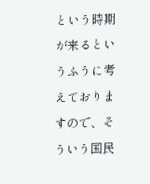という時期が来るというふうに考えておりますので、そういう国民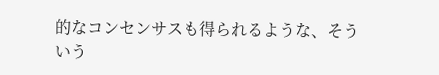的なコンセンサスも得られるような、そういう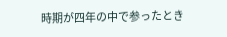時期が四年の中で参ったとき